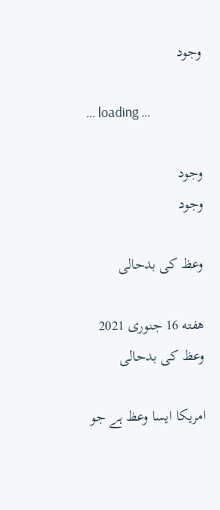وجود

... loading ...

وجود
وجود

وعظ کی بدحالی

هفته 16 جنوری 2021 وعظ کی بدحالی

امریکا ایسا وعظ ہے جو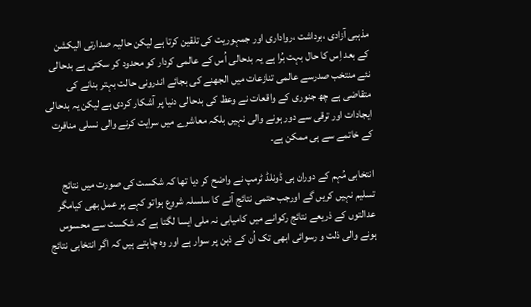مذہبی آزادی ،برداشت ،رواداری اور جمہوریت کی تلقین کرتا ہے لیکن حالیہ صدارتی الیکشن کے بعد اِس کا حال بہت بُرا ہے یہ بدحالی اُس کے عالمی کردار کو محدود کر سکتی ہے بدحالی نئے منتخب صدرسے عالمی تنازعات میں الجھنے کی بجائے اندرونی حالت بہتر بنانے کی متقاضی ہے چھ جنوری کے واقعات نے وعظ کی بدحالی دنیا پر آشکار کردی ہے لیکن یہ بدحالی ایجادات اور ترقی سے دور ہونے والی نہیں بلکہ معاشرے میں سرایت کرنے والی نسلی منافرت کے خاتمے سے ہی ممکن ہے۔

انتخابی مُہم کے دوران ہی ڈونلڈ ٹرمپ نے واضح کر دیا تھا کہ شکست کی صورت میں نتائج تسلیم نہیں کریں گے اورجب حتمی نتائج آنے کا سلسلہ شروع ہواتو کہے پر عمل بھی کیامگر عدالتوں کے ذریعے نتائج رکوانے میں کامیابی نہ ملی ایسا لگتا ہے کہ شکست سے محسوس ہونے والی ذلت و رسوائی ابھی تک اُن کے ذہن پر سوار ہے اور وہ چاہتے ہیں کہ اگر انتخابی نتائج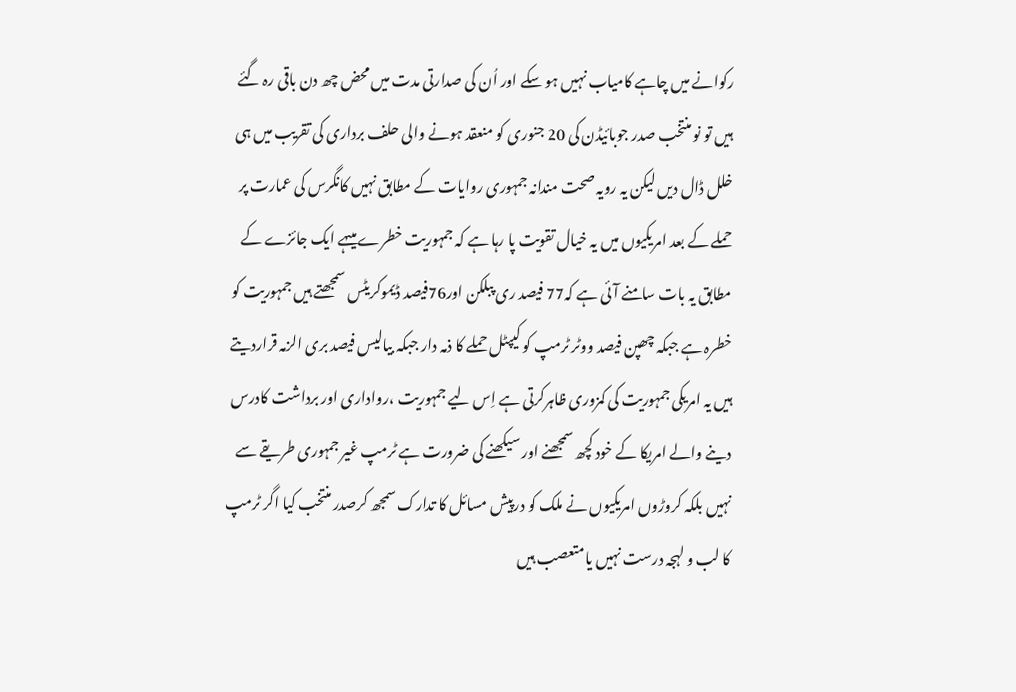رکوانے میں چاہے کامیاب نہیں ہو سکے اور اُن کی صدارتی مدت میں محض چھ دن باقی رہ گئے ہیں تو نو منتخب صدر جوبائیڈن کی 20 جنوری کو منعقد ہونے والی حلف برداری کی تقریب میں ہی خلل ڈال دیں لیکن یہ رویہ صحت مندانہ جمہوری روایات کے مطابق نہیں کانگرس کی عمارت پر حملے کے بعد امریکیوں میں یہ خیال تقویت پا رہا ہے کہ جمہوریت خطرے میںہے ایک جائزے کے مطابق یہ بات سامنے آئی ہے کہ77 فیصد ری پبلکن اور76فیصد ڈیموکریٹس سمجھتے ہیں جمہوریت کو خطرہ ہے جبکہ چھپن فیصد ووٹر ٹرمپ کو کیپٹل حملے کا ذمہ دار جبکہ بیالیس فیصد بری الزمہ قراردیتے ہیں یہ امریکی جمہوریت کی کمزوری ظاہرکرتی ہے اِس لیے جمہوریت ،رواداری اور برداشت کادرس دینے والے امریکا کے خود کچھ سمجھنے اور سیکھنے کی ضرورت ہے ٹرمپ غیر جمہوری طریقے سے نہیں بلکہ کروڑوں امریکیوں نے ملک کو درپیش مسائل کا تدارک سمجھ کرصدر منتخب کیا اگر ٹرمپ کا لب و لہجہ درست نہیں یامتعصب ہیں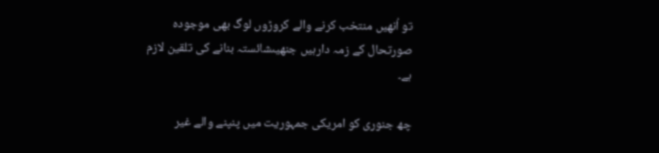تو اُنھیں منتخب کرنے والے کروڑوں لوگ بھی موجودہ صورتحال کے زمہ دارہیں جنھیںشائستہ بنانے کی تلقین لازم ہے۔

چھ جنوری کو امریکی جمہوریت میں پنپنے والے غیر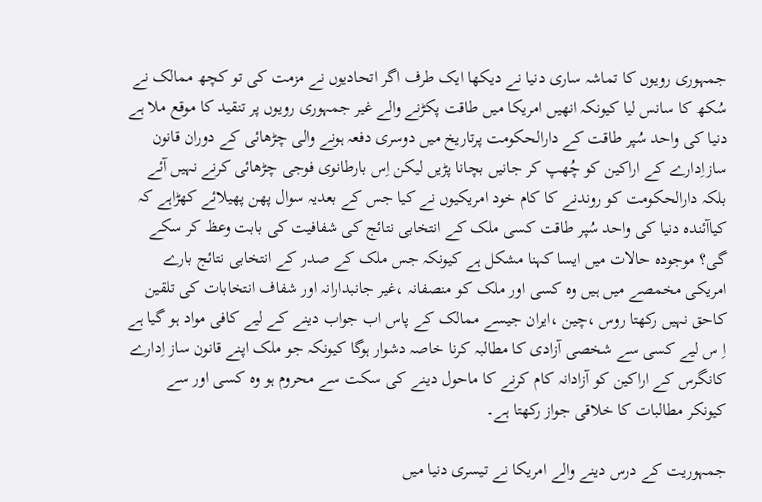جمہوری رویوں کا تماشہ ساری دنیا نے دیکھا ایک طرف اگر اتحادیوں نے مزمت کی تو کچھ ممالک نے سُکھ کا سانس لیا کیونکہ انھیں امریکا میں طاقت پکڑنے والے غیر جمہوری رویوں پر تنقید کا موقع ملا ہے دنیا کی واحد سُپر طاقت کے دارالحکومت پرتاریخ میں دوسری دفعہ ہونے والی چڑھائی کے دوران قانون سازاِدارے کے اراکین کو چُھپ کر جانیں بچانا پڑیں لیکن اِس بارطانوی فوجی چڑھائی کرنے نہیں آئے بلکہ دارالحکومت کو روندنے کا کام خود امریکیوں نے کیا جس کے بعدیہ سوال پھن پھیلائے کھڑاہے کہ کیاآئندہ دنیا کی واحد سُپر طاقت کسی ملک کے انتخابی نتائج کی شفافیت کی بابت وعظ کر سکے گی؟ موجودہ حالات میں ایسا کہنا مشکل ہے کیونکہ جس ملک کے صدر کے انتخابی نتائج بارے امریکی مخمصے میں ہیں وہ کسی اور ملک کو منصفانہ ،غیر جانبدارانہ اور شفاف انتخابات کی تلقین کاحق نہیں رکھتا روس ،چین ،ایران جیسے ممالک کے پاس اب جواب دینے کے لیے کافی مواد ہو گیا ہے اِ س لیے کسی سے شخصی آزادی کا مطالبہ کرنا خاصہ دشوار ہوگا کیونکہ جو ملک اپنے قانون ساز اِدارے کانگرس کے اراکین کو آزادانہ کام کرنے کا ماحول دینے کی سکت سے محروم ہو وہ کسی اور سے کیونکر مطالبات کا خلاقی جواز رکھتا ہے۔

جمہوریت کے درس دینے والے امریکا نے تیسری دنیا میں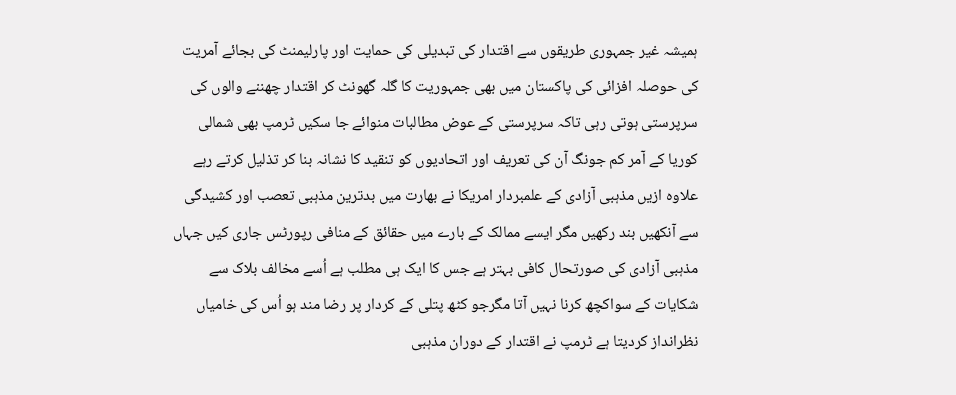ہمیشہ غیر جمہوری طریقوں سے اقتدار کی تبدیلی کی حمایت اور پارلیمنٹ کی بجائے آمریت کی حوصلہ افزائی کی پاکستان میں بھی جمہوریت کا گلہ گھونٹ کر اقتدار چھننے والوں کی سرپرستی ہوتی رہی تاکہ سرپرستی کے عوض مطالبات منوائے جا سکیں ٹرمپ بھی شمالی کوریا کے آمر کم جونگ آن کی تعریف اور اتحادیوں کو تنقید کا نشانہ بنا کر تذلیل کرتے رہے علاوہ ازیں مذہبی آزادی کے علمبردار امریکا نے بھارت میں بدترین مذہبی تعصب اور کشیدگی سے آنکھیں بند رکھیں مگر ایسے ممالک کے بارے میں حقائق کے منافی رپورٹس جاری کیں جہاں مذہبی آزادی کی صورتحال کافی بہتر ہے جس کا ایک ہی مطلب ہے اُسے مخالف بلاک سے شکایات کے سواکچھ کرنا نہیں آتا مگرجو کٹھ پتلی کے کردار پر رضا مند ہو اُس کی خامیاں نظرانداز کردیتا ہے ٹرمپ نے اقتدار کے دوران مذہبی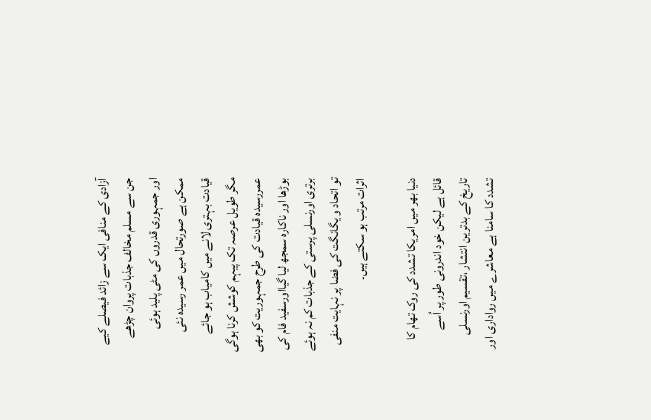آزادی کے منافی ایک سے زائد فیصلے کیے جن سے مسلم مخالف جذبات پروان چڑھے اور جمہوری قدروں کی مٹی پلید ہوئی ممکن ہے صورتحال میں عمر رسیدہ نئی قیادت بہتری لانے میں کامیاب ہو جائے مگر طویل عرصہ تک پیہم کوشش کرنا ہوگی عمررسیدہ قیادت کی طرح جمہوریت کو بھی بوڑھا اور ناکارہ سمجھ لیا گیااورسفید فام کی برتری اورنسلی پرستی کے جذبات کم نہ ہوئے تو اتحاد و یگانگت کی فضا پر نہایت منفی اثرات مرتب ہو سکتے ہیں۔

دنیا بھر میں امریکا تشدد کی روک تھام کا قائل ہے لیکن خود اندرونی طور پر اُسے تاریخ کے بدترین انتشار ،تقسیم اورنسلی تشدد کا سامنا ہے معاشرے میں رواداری اور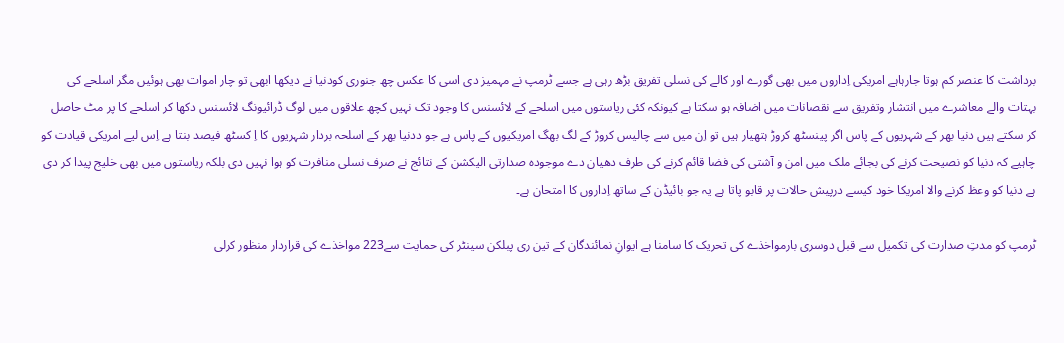برداشت کا عنصر کم ہوتا جارہاہے امریکی اِداروں میں بھی گورے اور کالے کی نسلی تفریق بڑھ رہی ہے جسے ٹرمپ نے مہمیز دی اسی کا عکس چھ جنوری کودنیا نے دیکھا ابھی تو چار اموات بھی ہوئیں مگر اسلحے کی بہتات والے معاشرے میں انتشار وتفریق سے نقصانات میں اضافہ ہو سکتا ہے کیونکہ کئی ریاستوں میں اسلحے کے لائسنس کا وجود تک نہیں کچھ علاقوں میں لوگ ڈرائیونگ لائسنس دکھا کر اسلحے کا پر مٹ حاصل کر سکتے ہیں دنیا بھر کے شہریوں کے پاس اگر پینسٹھ کروڑ ہتھیار ہیں تو اِن میں سے چالیس کروڑ کے لگ بھگ امریکیوں کے پاس ہے جو ددنیا بھر کے اسلحہ بردار شہریوں کا اِ کسٹھ فیصد بنتا ہے اِس لیے امریکی قیادت کو چاہیے کہ دنیا کو نصیحت کرنے کی بجائے ملک میں امن و آشتی کی فضا قائم کرنے کی طرف دھیان دے موجودہ صدارتی الیکشن کے نتائج نے صرف نسلی منافرت کو ہوا نہیں دی بلکہ ریاستوں میں بھی خلیج پیدا کر دی ہے دنیا کو وعظ کرنے والا امریکا خود کیسے درپیش حالات پر قابو پاتا ہے یہ جو بائیڈن کے ساتھ اِداروں کا امتحان ہے۔

ٹرمپ کو مدتِ صدارت کی تکمیل سے قبل دوسری بارمواخذے کی تحریک کا سامنا ہے ایوانِ نمائندگان کے تین ری پبلکن سینٹر کی حمایت سے223 مواخذے کی قراردار منظور کرلی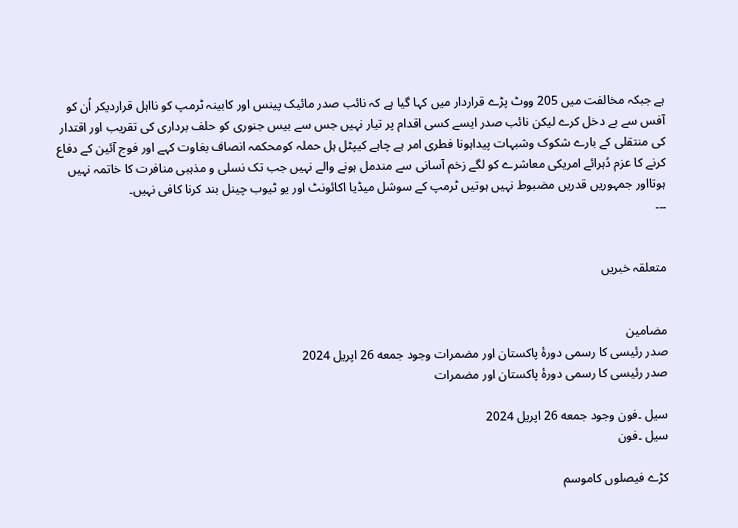ہے جبکہ مخالفت میں 205 ووٹ پڑے قراردار میں کہا گیا ہے کہ نائب صدر مائیک پینس اور کابینہ ٹرمپ کو نااہل قراردیکر اُن کو آفس سے بے دخل کرے لیکن نائب صدر ایسے کسی اقدام پر تیار نہیں جس سے بیس جنوری کو حلف برداری کی تقریب اور اقتدار کی منتقلی کے بارے شکوک وشبہات پیداہونا فطری امر ہے چاہے کیپٹل ہل حملہ کومحکمہ انصاف بغاوت کہے اور فوج آئین کے دفاع کرنے کا عزم دُہرائے امریکی معاشرے کو لگے زخم آسانی سے مندمل ہونے والے نہیں جب تک نسلی و مذہبی منافرت کا خاتمہ نہیں ہوتااور جمہوریں قدریں مضبوط نہیں ہوتیں ٹرمپ کے سوشل میڈیا اکائونٹ اور یو ٹیوب چینل بند کرنا کافی نہیں۔
۔۔۔


متعلقہ خبریں


مضامین
صدر رئیسی کا رسمی دورۂ پاکستان اور مضمرات وجود جمعه 26 اپریل 2024
صدر رئیسی کا رسمی دورۂ پاکستان اور مضمرات

سیل ۔فون وجود جمعه 26 اپریل 2024
سیل ۔فون

کڑے فیصلوں کاموسم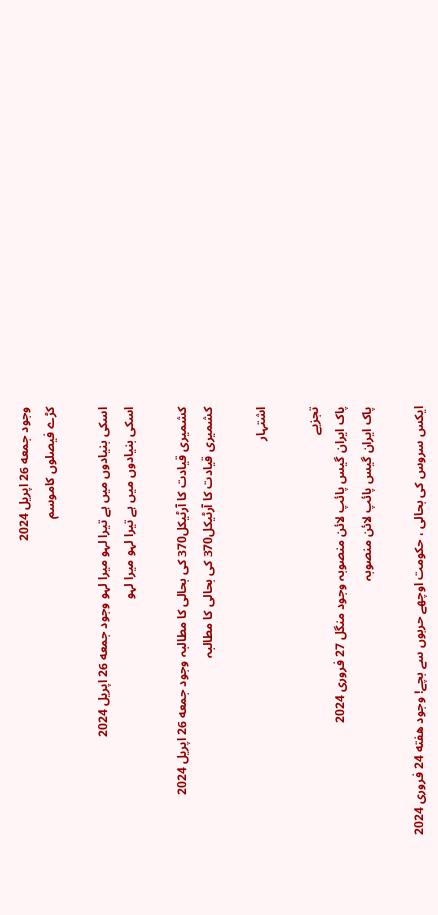وجود جمعه 26 اپریل 2024
کڑے فیصلوں کاموسم

اسکی بنیادوں میں ہے تیرا لہو میرا لہو وجود جمعه 26 اپریل 2024
اسکی بنیادوں میں ہے تیرا لہو میرا لہو

کشمیری قیادت کا آرٹیکل370 کی بحالی کا مطالبہ وجود جمعه 26 اپریل 2024
کشمیری قیادت کا آرٹیکل370 کی بحالی کا مطالبہ

اشتہار

تجزیے
پاک ایران گیس پائپ لائن منصوبہ وجود منگل 27 فروری 2024
پاک ایران گیس پائپ لائن منصوبہ

ایکس سروس کی بحالی ، حکومت اوچھے حربوں سے بچے! وجود هفته 24 فروری 2024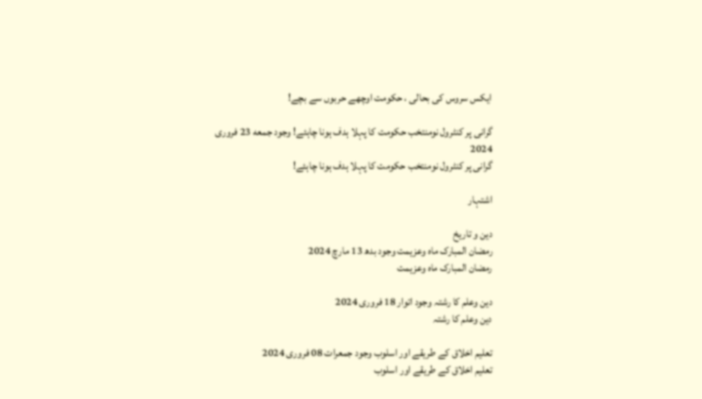ایکس سروس کی بحالی ، حکومت اوچھے حربوں سے بچے!

گرانی پر کنٹرول نومنتخب حکومت کا پہلا ہدف ہونا چاہئے! وجود جمعه 23 فروری 2024
گرانی پر کنٹرول نومنتخب حکومت کا پہلا ہدف ہونا چاہئے!

اشتہار

دین و تاریخ
رمضان المبارک ماہ وعزیمت وجود بدھ 13 مارچ 2024
رمضان المبارک ماہ وعزیمت

دین وعلم کا رشتہ وجود اتوار 18 فروری 2024
دین وعلم کا رشتہ

تعلیم اخلاق کے طریقے اور اسلوب وجود جمعرات 08 فروری 2024
تعلیم اخلاق کے طریقے اور اسلوب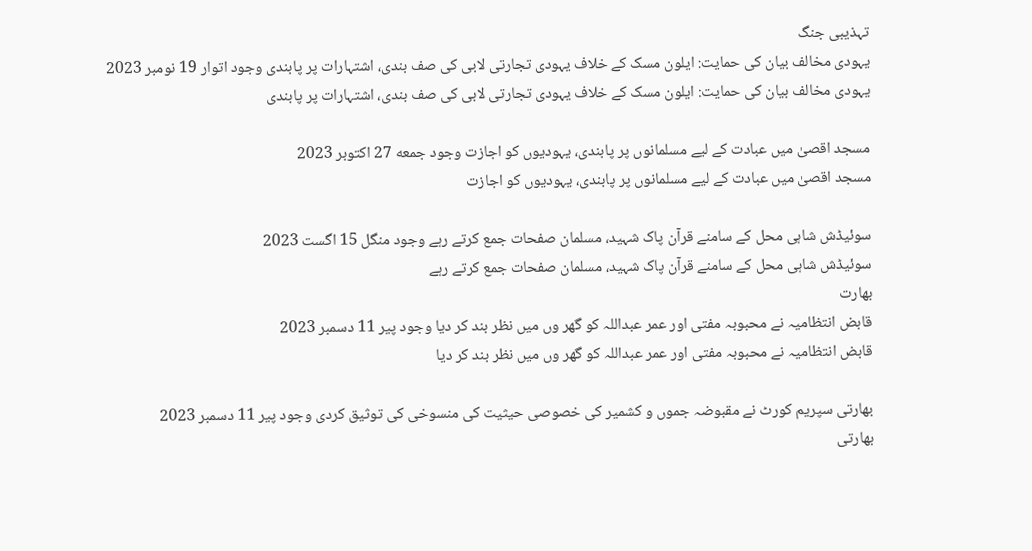تہذیبی جنگ
یہودی مخالف بیان کی حمایت: ایلون مسک کے خلاف یہودی تجارتی لابی کی صف بندی، اشتہارات پر پابندی وجود اتوار 19 نومبر 2023
یہودی مخالف بیان کی حمایت: ایلون مسک کے خلاف یہودی تجارتی لابی کی صف بندی، اشتہارات پر پابندی

مسجد اقصیٰ میں عبادت کے لیے مسلمانوں پر پابندی، یہودیوں کو اجازت وجود جمعه 27 اکتوبر 2023
مسجد اقصیٰ میں عبادت کے لیے مسلمانوں پر پابندی، یہودیوں کو اجازت

سوئیڈش شاہی محل کے سامنے قرآن پاک شہید، مسلمان صفحات جمع کرتے رہے وجود منگل 15 اگست 2023
سوئیڈش شاہی محل کے سامنے قرآن پاک شہید، مسلمان صفحات جمع کرتے رہے
بھارت
قابض انتظامیہ نے محبوبہ مفتی اور عمر عبداللہ کو گھر وں میں نظر بند کر دیا وجود پیر 11 دسمبر 2023
قابض انتظامیہ نے محبوبہ مفتی اور عمر عبداللہ کو گھر وں میں نظر بند کر دیا

بھارتی سپریم کورٹ نے مقبوضہ جموں و کشمیر کی خصوصی حیثیت کی منسوخی کی توثیق کردی وجود پیر 11 دسمبر 2023
بھارتی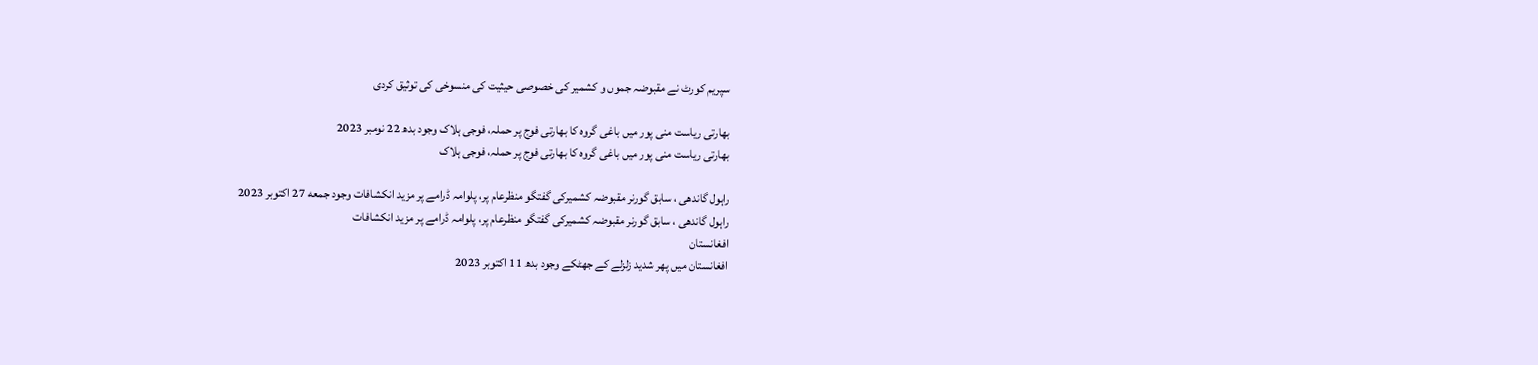سپریم کورٹ نے مقبوضہ جموں و کشمیر کی خصوصی حیثیت کی منسوخی کی توثیق کردی

بھارتی ریاست منی پور میں باغی گروہ کا بھارتی فوج پر حملہ، فوجی ہلاک وجود بدھ 22 نومبر 2023
بھارتی ریاست منی پور میں باغی گروہ کا بھارتی فوج پر حملہ، فوجی ہلاک

راہول گاندھی ، سابق گورنر مقبوضہ کشمیرکی گفتگو منظرعام پر، پلوامہ ڈرامے پر مزید انکشافات وجود جمعه 27 اکتوبر 2023
راہول گاندھی ، سابق گورنر مقبوضہ کشمیرکی گفتگو منظرعام پر، پلوامہ ڈرامے پر مزید انکشافات
افغانستان
افغانستان میں پھر شدید زلزلے کے جھٹکے وجود بدھ 11 اکتوبر 2023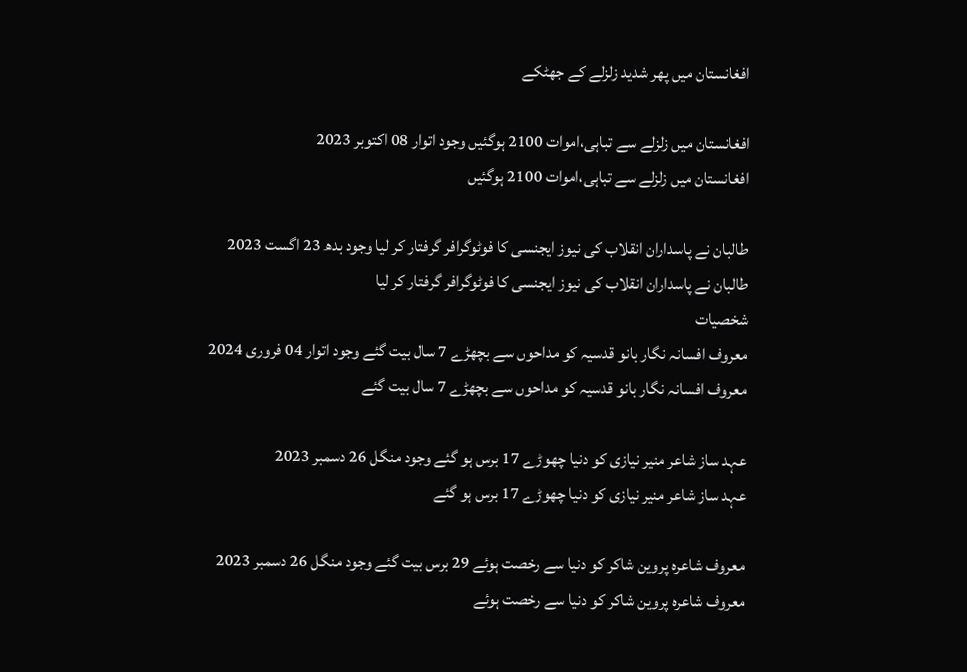افغانستان میں پھر شدید زلزلے کے جھٹکے

افغانستان میں زلزلے سے تباہی،اموات 2100 ہوگئیں وجود اتوار 08 اکتوبر 2023
افغانستان میں زلزلے سے تباہی،اموات 2100 ہوگئیں

طالبان نے پاسداران انقلاب کی نیوز ایجنسی کا فوٹوگرافر گرفتار کر لیا وجود بدھ 23 اگست 2023
طالبان نے پاسداران انقلاب کی نیوز ایجنسی کا فوٹوگرافر گرفتار کر لیا
شخصیات
معروف افسانہ نگار بانو قدسیہ کو مداحوں سے بچھڑے 7 سال بیت گئے وجود اتوار 04 فروری 2024
معروف افسانہ نگار بانو قدسیہ کو مداحوں سے بچھڑے 7 سال بیت گئے

عہد ساز شاعر منیر نیازی کو دنیا چھوڑے 17 برس ہو گئے وجود منگل 26 دسمبر 2023
عہد ساز شاعر منیر نیازی کو دنیا چھوڑے 17 برس ہو گئے

معروف شاعرہ پروین شاکر کو دنیا سے رخصت ہوئے 29 برس بیت گئے وجود منگل 26 دسمبر 2023
معروف شاعرہ پروین شاکر کو دنیا سے رخصت ہوئے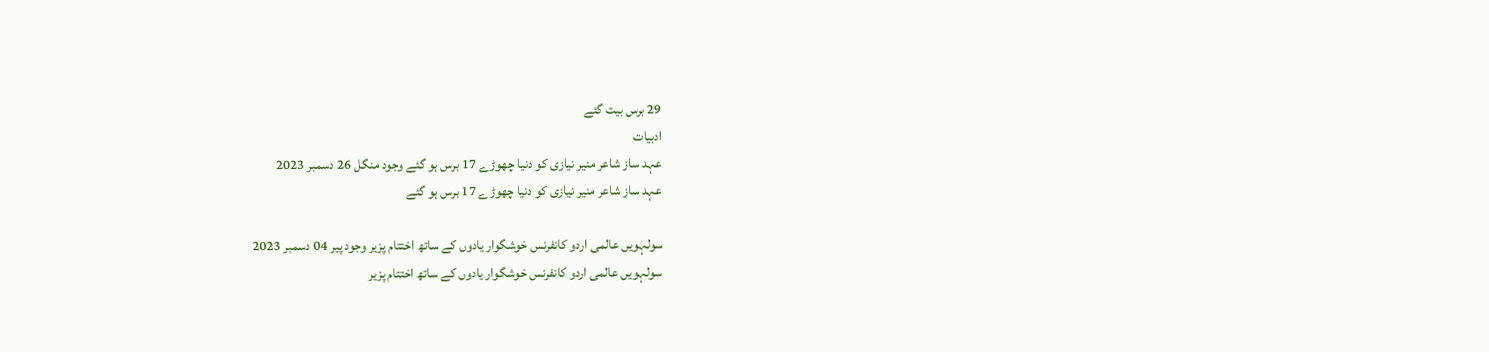29 برس بیت گئے
ادبیات
عہد ساز شاعر منیر نیازی کو دنیا چھوڑے 17 برس ہو گئے وجود منگل 26 دسمبر 2023
عہد ساز شاعر منیر نیازی کو دنیا چھوڑے 17 برس ہو گئے

سولہویں عالمی اردو کانفرنس خوشگوار یادوں کے ساتھ اختتام پزیر وجود پیر 04 دسمبر 2023
سولہویں عالمی اردو کانفرنس خوشگوار یادوں کے ساتھ اختتام پزیر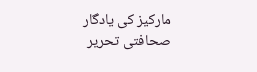مارکیز کی یادگار صحافتی تحریر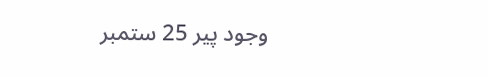وجود پیر 25 ستمبر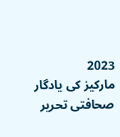2023
مارکیز کی یادگار صحافتی تحریر